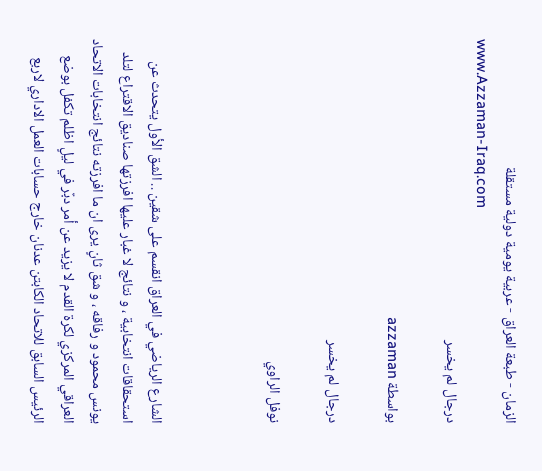الزمان - طبعة العراق - عربية يومية دولية مستقلة
www.Azzaman-Iraq.com
درجال لم يخسر

بواسطة azzaman

درجال لم يخسر

نوفل الراوي



الشارع الرياضي في العراق انقسم على شقين .. الشق الأول يتحدث عن استحقاقات انتخابية ، و نتائج لا غبار عليها افرزتها صناديق الاقتراع لتلد يونس محمود و رفاقه ، و شق ثانٍ يرى ان ما افرزته نتائج انتخابات الاتحاد العراقي المركزي لكرة القدم لا يزيد عن أمر دبٌر في ليلٍ اظلم تكفل بوضع الرئيس السابق للاتحاد الكابتن عدنان خارج حسابات العمل الاداري لاربع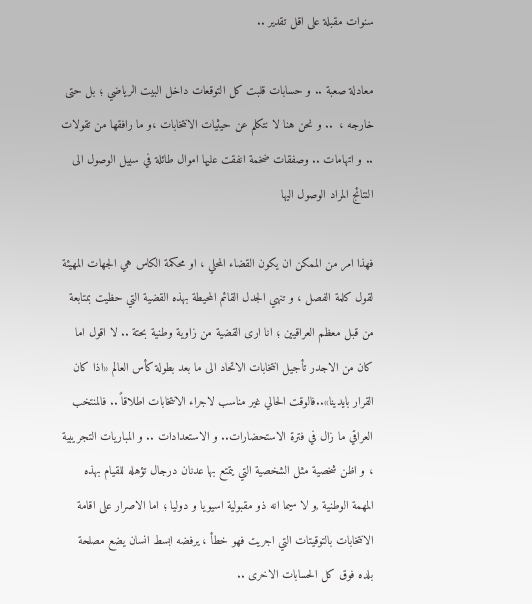سنوات مقبلة على اقل تقدير ..

معادلة صعبة .. و حسابات قلبت كل التوقعات داخل البيت الرياضي ؛ بل حتى خارجه ،  .. و نحن هنا لا نتكلم عن حيثيات الانتخابات ،و ما رافقها من تقولات  .. و اتهامات .. وصفقات ضخمة انفقت عليها اموال طائلة في سبيل الوصول الى النتائج المراد الوصول اليها

فهذا امر من الممكن ان يكون القضاء المحلي ، او محكمة الكاس هي الجهات المهيئة لقول كلمة الفصل ، و تنهي الجدل القائم المحيطة بهذه القضية التي حظيت بمتابعة من قبل معظم العراقيين ؛ انا ارى القضية من زاوية وطنية بحتة .. لا اقول اما كان من الاجدر تأجيل انتخابات الاتحاد الى ما بعد بطولة كأس العالم «اذا كان القرار بايدينا»..فالوقت الحالي غير مناسب لاجراء الانتخابات اطلاقاً .. فالمنتخب العراقي ما زال في فترة الاستحضارات.. و الاستعدادات .. و المباريات التجريبية ، و اظن شخصية مثل الشخصية التي يتمتع بها عدنان درجال تؤهله للقيام بهذه المهمة الوطنية ,و لا سيما انه ذو مقبولية اسيويا و دوليا ؛ اما الاصرار على اقامة الانتخابات بالتوقيتات التي اجريت فهو خطأ ، يرفضه ابسط انسان يضع مصلحة بلده فوق كل الحسابات الاخرى ..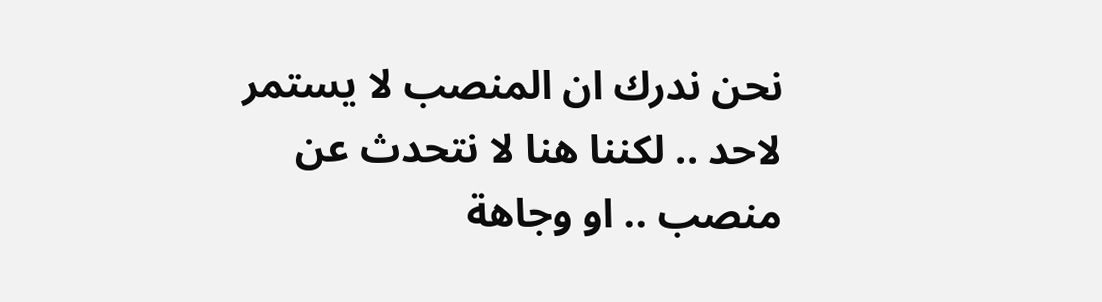نحن ندرك ان المنصب لا يستمر لاحد .. لكننا هنا لا نتحدث عن منصب .. او وجاهة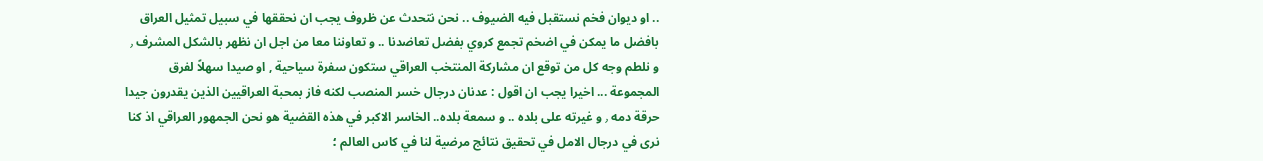.. او ديوان فخم نستقبل فيه الضيوف .. نحن نتحدث عن ظروف يجب ان نحققها في سبيل تمثيل العراق بافضل ما يمكن في اضخم تجمع كروي بفضل تعاضدنا .. و تعاوننا معا من اجل ان نظهر بالشكل المشرف ٫ و نلطم وجه كل من توقع ان مشاركة المنتخب العراقي ستكون سفرة سياحية , او صيدا سهلاً لفرق المجموعة ... اخيرا يجب ان اقول : عدنان درجال خسر المنصب لكنه فاز بمحبة العراقيين الذين يقدرون جيدا حرقة دمه ٫ و غيرته على بلده .. و سمعة بلده.. الخاسر الاكبر في هذه القضية هو نحن الجمهور العراقي اذ كنا نرى في درجال الامل في تحقيق نتائج مرضية لنا في كاس العالم ؛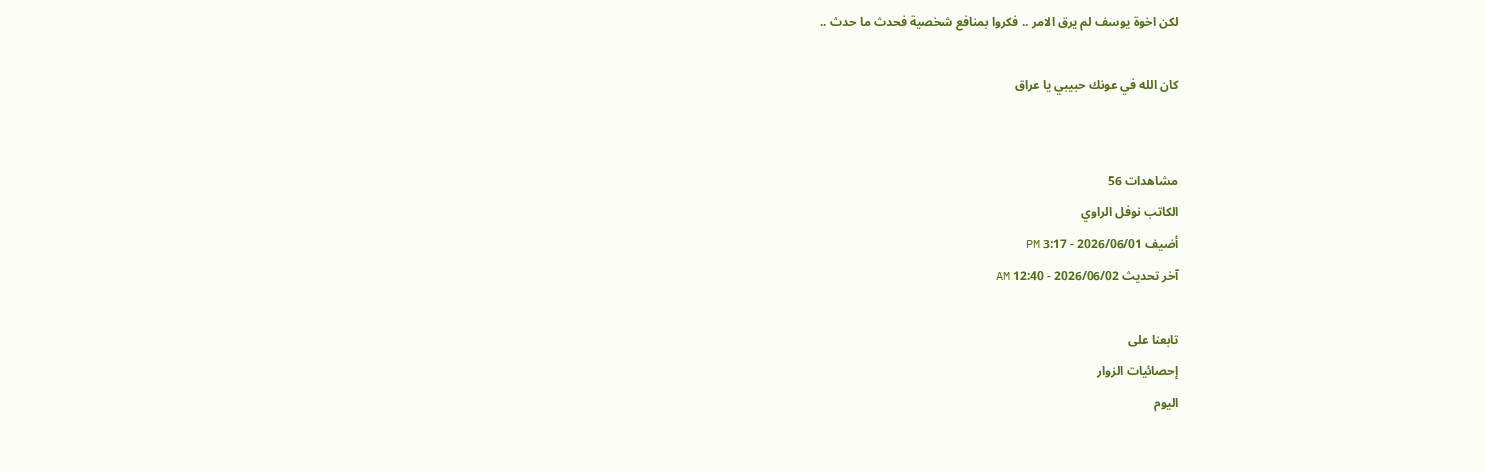لكن اخوة يوسف لم يرق الامر .. فكروا بمنافع شخصية فحدث ما حدث ..

كان الله في عونك حبيبي يا عراق


مشاهدات 56
الكاتب نوفل الراوي
أضيف 2026/06/01 - 3:17 PM
آخر تحديث 2026/06/02 - 12:40 AM

تابعنا على
إحصائيات الزوار
اليوم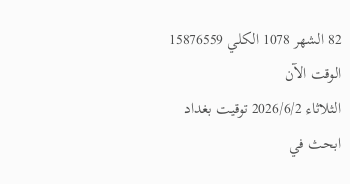82 الشهر 1078 الكلي 15876559
الوقت الآن
الثلاثاء 2026/6/2 توقيت بغداد
ابحث في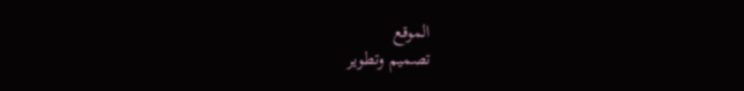الموقع
تصميم وتطوير